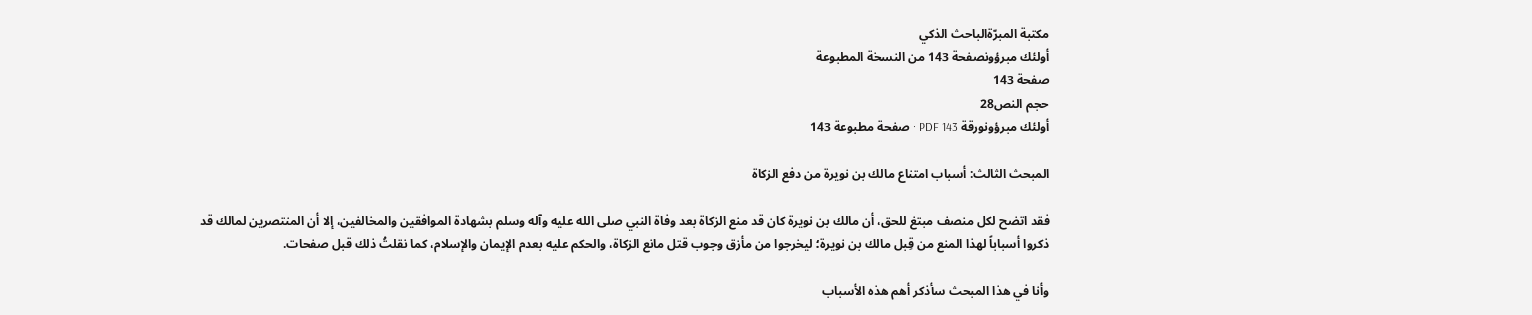مكتبة المبرّةالباحث الذكي
أولئك مبرؤونصفحة 143 من النسخة المطبوعة
صفحة 143
حجم النص28
أولئك مبرؤونورقة PDF 143 · صفحة مطبوعة 143

المبحث الثالث: أسباب امتناع مالك بن نويرة من دفع الزكاة

فقد اتضح لكل منصف مبتغ للحق، أن مالك بن نويرة كان قد منع الزكاة بعد وفاة النبي صلى الله عليه وآله وسلم بشهادة الموافقين والمخالفين، إلا أن المنتصرين لمالك قد ذكروا أسباباً لهذا المنع من قِبل مالك بن نويرة؛ ليخرجوا من مأزق وجوب قتل مانع الزكاة، والحكم عليه بعدم الإيمان والإسلام، كما نقلتُ ذلك قبل صفحات.

وأنا في هذا المبحث سأذكر أهم هذه الأسباب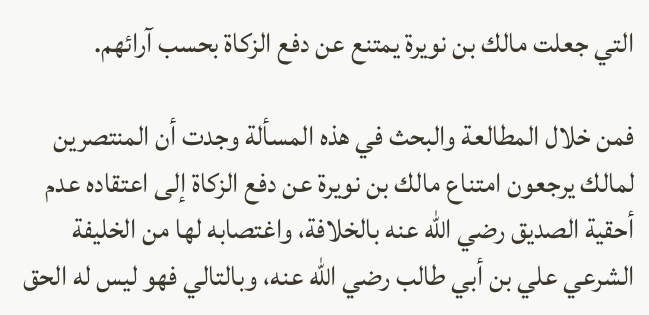التي جعلت مالك بن نويرة يمتنع عن دفع الزكاة بحسب آرائهم.

فمن خلال المطالعة والبحث في هذه المسألة وجدت أن المنتصرين لمالك يرجعون امتناع مالك بن نويرة عن دفع الزكاة إلى اعتقاده عدم أحقية الصديق رضي الله عنه بالخلافة، واغتصابه لها من الخليفة الشرعي علي بن أبي طالب رضي الله عنه، وبالتالي فهو ليس له الحق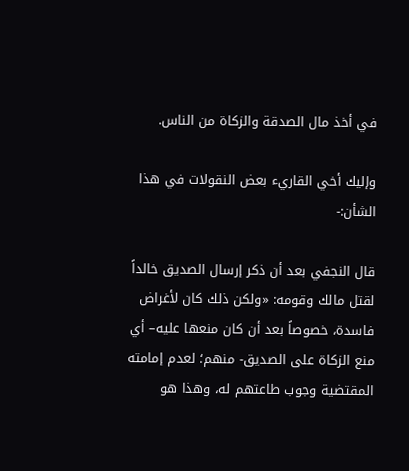في أخذ مال الصدقة والزكاة من الناس.

وإليك أخي القاريء بعض النقولات في هذا الشأن:-

قال النجفي بعد أن ذكر إرسال الصديق خالداً لقتل مالك وقومه: «ولكن ذلك كان لأغراض فاسدة، خصوصاً بعد أن كان منعها عليه– أي منع الزكاة على الصديق- منهم؛ لعدم إمامته المقتضية وجوب طاعتهم له، وهذا هو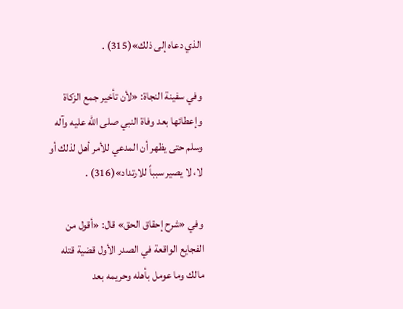الذي دعاه إلى ذلك»(315) .

وفي سفينة النجاة: «لأن تأخير جمع الزكاة وإعطائها بعد وفاة النبي صلى الله عليه وآله وسلم حتى يظهر أن المدعي للأمر أهل لذلك أو لا، لا يصير سبباً للارتداد»(316) .

وفي «شرح إحقاق الحق» قال: «أقول من الفجايع الواقعة في الصدر الأول قضية قتله مالك وما عومل بأهله وحريمه بعد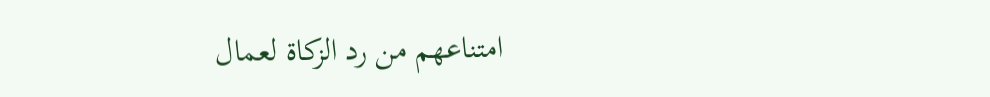امتناعهم من رد الزكاة لعمال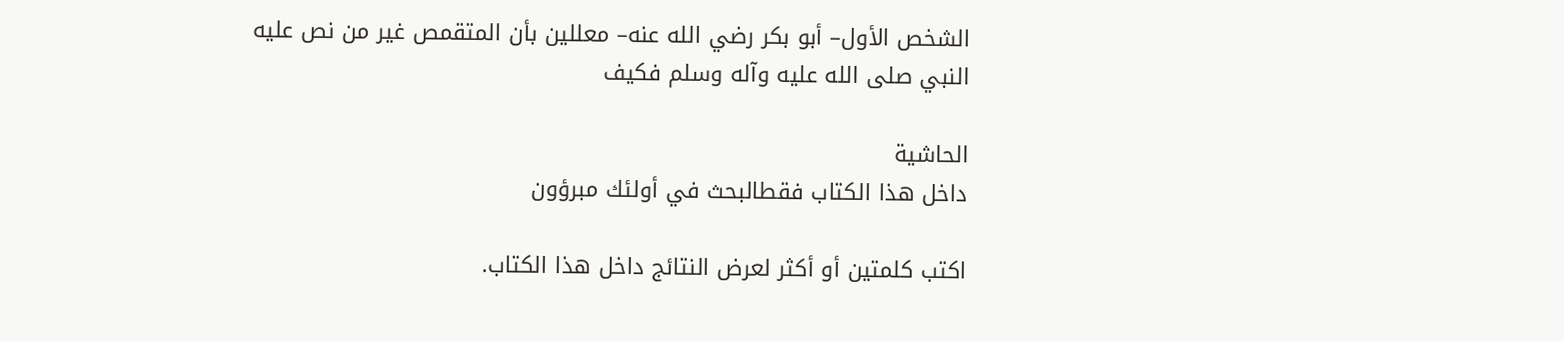الشخص الأول– أبو بكر رضي الله عنه– معللين بأن المتقمص غير من نص عليه النبي صلى الله عليه وآله وسلم فكيف

الحاشية
داخل هذا الكتاب فقطالبحث في أولئك مبرؤون

اكتب كلمتين أو أكثر لعرض النتائج داخل هذا الكتاب.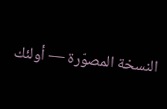النسخة المصوّرة — أولئك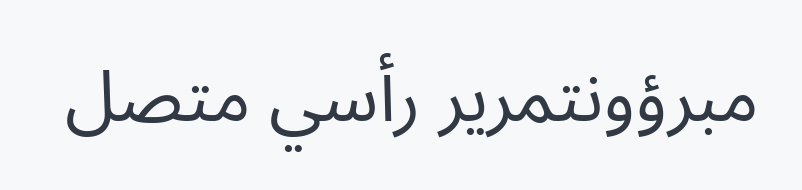مبرؤونتمرير رأسي متصل